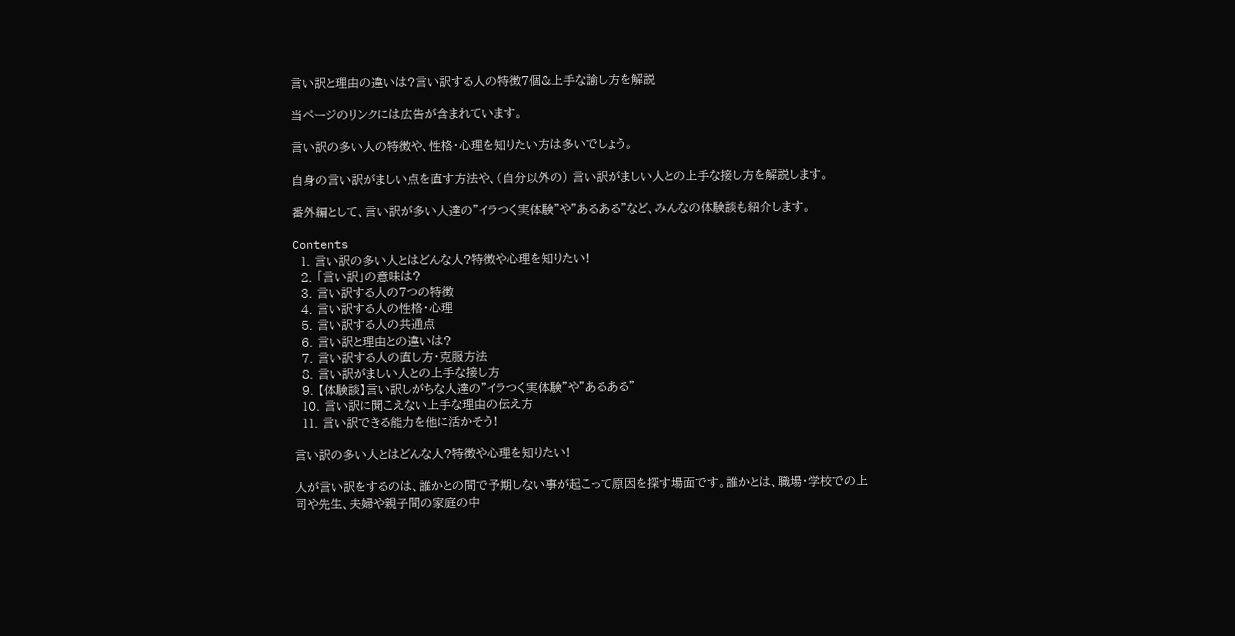言い訳と理由の違いは?言い訳する人の特徴7個&上手な諭し方を解説

当ページのリンクには広告が含まれています。

言い訳の多い人の特徴や、性格・心理を知りたい方は多いでしょう。

自身の言い訳がましい点を直す方法や、(自分以外の) 言い訳がましい人との上手な接し方を解説します。

番外編として、言い訳が多い人達の”イラつく実体験”や”あるある”など、みんなの体験談も紹介します。

Contents
  1. 言い訳の多い人とはどんな人?特徴や心理を知りたい!
  2. 「言い訳」の意味は?
  3. 言い訳する人の7つの特徴
  4. 言い訳する人の性格・心理
  5. 言い訳する人の共通点
  6. 言い訳と理由との違いは?
  7. 言い訳する人の直し方・克服方法
  8. 言い訳がましい人との上手な接し方
  9. 【体験談】言い訳しがちな人達の”イラつく実体験”や”あるある”
  10. 言い訳に聞こえない上手な理由の伝え方
  11. 言い訳できる能力を他に活かそう!

言い訳の多い人とはどんな人?特徴や心理を知りたい!

人が言い訳をするのは、誰かとの間で予期しない事が起こって原因を探す場面です。誰かとは、職場・学校での上司や先生、夫婦や親子間の家庭の中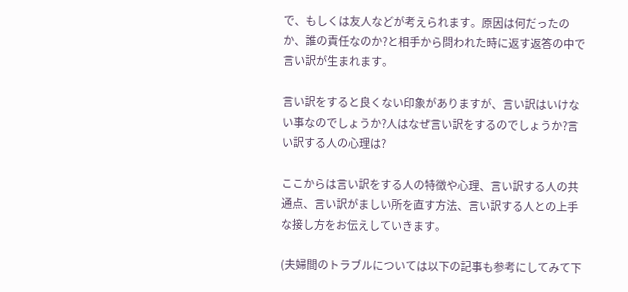で、もしくは友人などが考えられます。原因は何だったのか、誰の責任なのか?と相手から問われた時に返す返答の中で言い訳が生まれます。

言い訳をすると良くない印象がありますが、言い訳はいけない事なのでしょうか?人はなぜ言い訳をするのでしょうか?言い訳する人の心理は?

ここからは言い訳をする人の特徴や心理、言い訳する人の共通点、言い訳がましい所を直す方法、言い訳する人との上手な接し方をお伝えしていきます。

(夫婦間のトラブルについては以下の記事も参考にしてみて下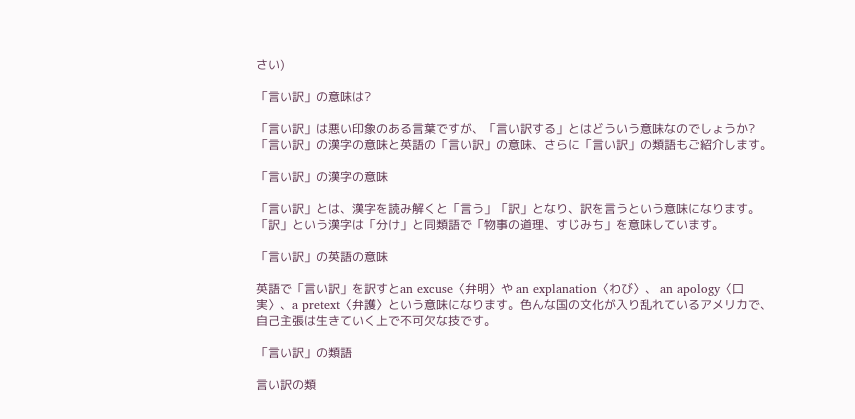さい)

「言い訳」の意味は?

「言い訳」は悪い印象のある言葉ですが、「言い訳する」とはどういう意味なのでしょうか?「言い訳」の漢字の意味と英語の「言い訳」の意味、さらに「言い訳」の類語もご紹介します。

「言い訳」の漢字の意味

「言い訳」とは、漢字を読み解くと「言う」「訳」となり、訳を言うという意味になります。「訳」という漢字は「分け」と同類語で「物事の道理、すじみち」を意味しています。

「言い訳」の英語の意味

英語で「言い訳」を訳すとan excuse〈弁明〉や an explanation〈わび〉、 an apology〈口実〉、a pretext〈弁護〉という意味になります。色んな国の文化が入り乱れているアメリカで、自己主張は生きていく上で不可欠な技です。

「言い訳」の類語

言い訳の類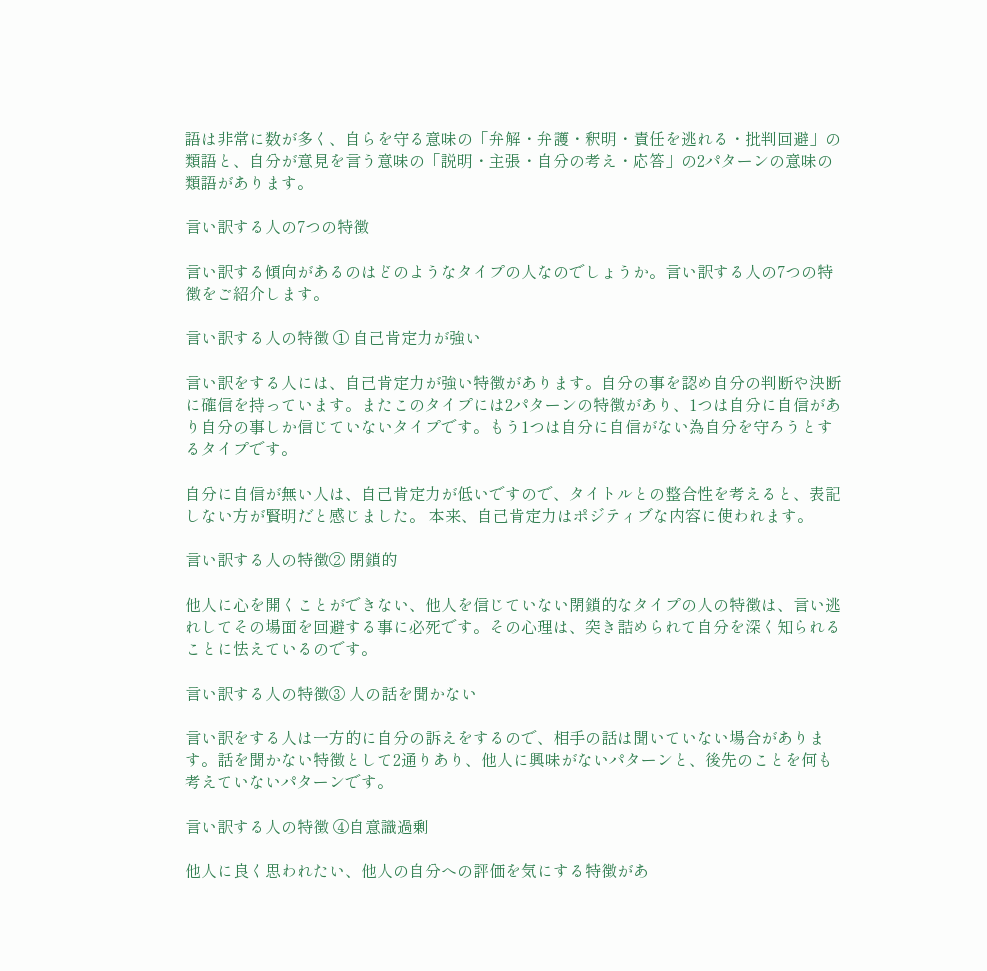語は非常に数が多く、自らを守る意味の「弁解・弁護・釈明・責任を逃れる・批判回避」の類語と、自分が意見を言う意味の「説明・主張・自分の考え・応答」の2パターンの意味の類語があります。

言い訳する人の7つの特徴

言い訳する傾向があるのはどのようなタイプの人なのでしょうか。言い訳する人の7つの特徴をご紹介します。

言い訳する人の特徴 ① 自己肯定力が強い

言い訳をする人には、自己肯定力が強い特徴があります。自分の事を認め自分の判断や決断に確信を持っています。またこのタイプには2パターンの特徴があり、1つは自分に自信があり自分の事しか信じていないタイプです。もう1つは自分に自信がない為自分を守ろうとするタイプです。

自分に自信が無い人は、自己肯定力が低いですので、タイトルとの整合性を考えると、表記しない方が賢明だと感じました。 本来、自己肯定力はポジティブな内容に使われます。

言い訳する人の特徴② 閉鎖的

他人に心を開くことができない、他人を信じていない閉鎖的なタイプの人の特徴は、言い逃れしてその場面を回避する事に必死です。その心理は、突き詰められて自分を深く知られることに怯えているのです。

言い訳する人の特徴③ 人の話を聞かない

言い訳をする人は一方的に自分の訴えをするので、相手の話は聞いていない場合があります。話を聞かない特徴として2通りあり、他人に興味がないパターンと、後先のことを何も考えていないパターンです。

言い訳する人の特徴 ④自意識過剰

他人に良く思われたい、他人の自分への評価を気にする特徴があ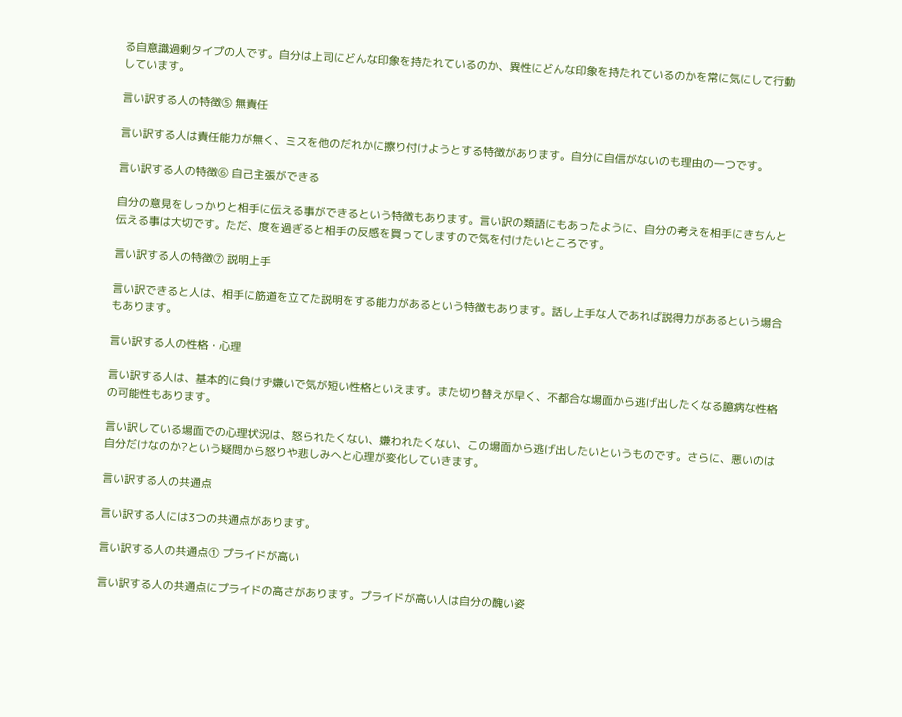る自意識過剰タイプの人です。自分は上司にどんな印象を持たれているのか、異性にどんな印象を持たれているのかを常に気にして行動しています。

言い訳する人の特徴⑤ 無責任

言い訳する人は責任能力が無く、ミスを他のだれかに擦り付けようとする特徴があります。自分に自信がないのも理由の一つです。

言い訳する人の特徴⑥ 自己主張ができる

自分の意見をしっかりと相手に伝える事ができるという特徴もあります。言い訳の類語にもあったように、自分の考えを相手にきちんと伝える事は大切です。ただ、度を過ぎると相手の反感を買ってしますので気を付けたいところです。

言い訳する人の特徴⑦ 説明上手

言い訳できると人は、相手に筋道を立てた説明をする能力があるという特徴もあります。話し上手な人であれば説得力があるという場合もあります。

言い訳する人の性格・心理

言い訳する人は、基本的に負けず嫌いで気が短い性格といえます。また切り替えが早く、不都合な場面から逃げ出したくなる臆病な性格の可能性もあります。

言い訳している場面での心理状況は、怒られたくない、嫌われたくない、この場面から逃げ出したいというものです。さらに、悪いのは自分だけなのか?という疑問から怒りや悲しみへと心理が変化していきます。

言い訳する人の共通点

言い訳する人には3つの共通点があります。

言い訳する人の共通点① プライドが高い

言い訳する人の共通点にプライドの高さがあります。プライドが高い人は自分の醜い姿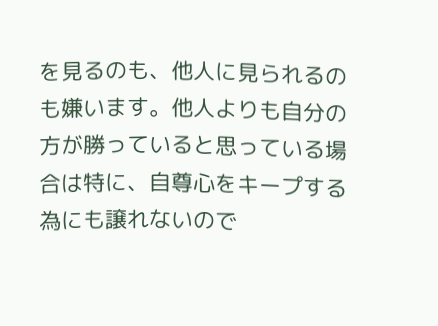を見るのも、他人に見られるのも嫌います。他人よりも自分の方が勝っていると思っている場合は特に、自尊心をキープする為にも譲れないので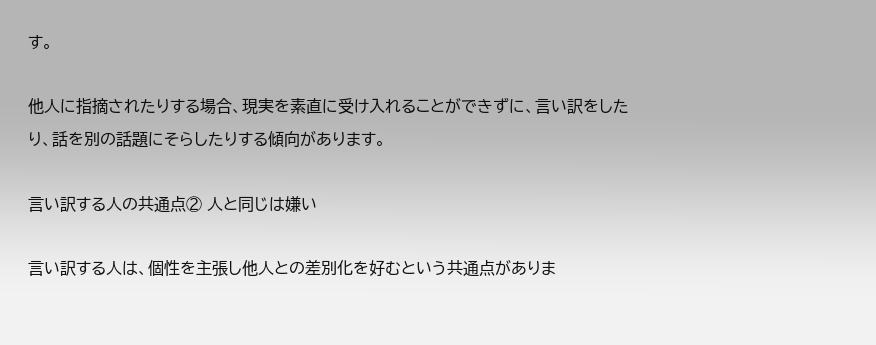す。

他人に指摘されたりする場合、現実を素直に受け入れることができずに、言い訳をしたり、話を別の話題にそらしたりする傾向があります。

言い訳する人の共通点② 人と同じは嫌い

言い訳する人は、個性を主張し他人との差別化を好むという共通点がありま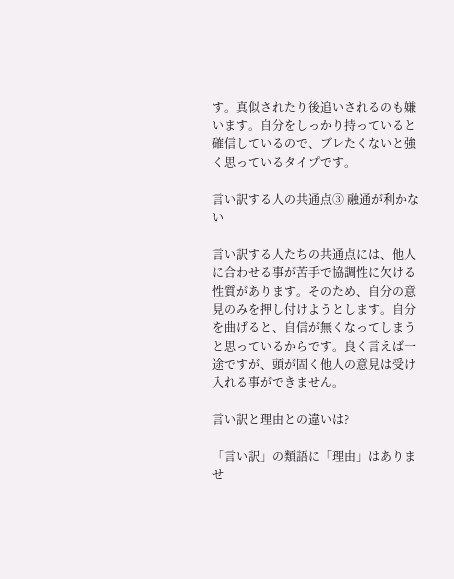す。真似されたり後追いされるのも嫌います。自分をしっかり持っていると確信しているので、ブレたくないと強く思っているタイプです。

言い訳する人の共通点③ 融通が利かない

言い訳する人たちの共通点には、他人に合わせる事が苦手で協調性に欠ける性質があります。そのため、自分の意見のみを押し付けようとします。自分を曲げると、自信が無くなってしまうと思っているからです。良く言えば一途ですが、頭が固く他人の意見は受け入れる事ができません。

言い訳と理由との違いは?

「言い訳」の類語に「理由」はありませ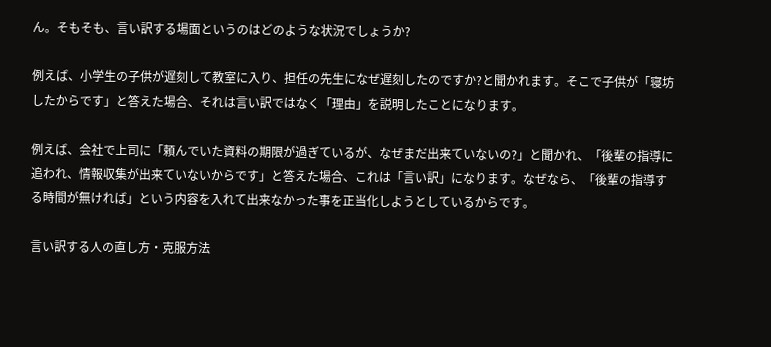ん。そもそも、言い訳する場面というのはどのような状況でしょうか?

例えば、小学生の子供が遅刻して教室に入り、担任の先生になぜ遅刻したのですか?と聞かれます。そこで子供が「寝坊したからです」と答えた場合、それは言い訳ではなく「理由」を説明したことになります。

例えば、会社で上司に「頼んでいた資料の期限が過ぎているが、なぜまだ出来ていないの?」と聞かれ、「後輩の指導に追われ、情報収集が出来ていないからです」と答えた場合、これは「言い訳」になります。なぜなら、「後輩の指導する時間が無ければ」という内容を入れて出来なかった事を正当化しようとしているからです。

言い訳する人の直し方・克服方法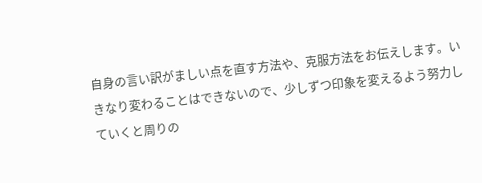自身の言い訳がましい点を直す方法や、克服方法をお伝えします。いきなり変わることはできないので、少しずつ印象を変えるよう努力していくと周りの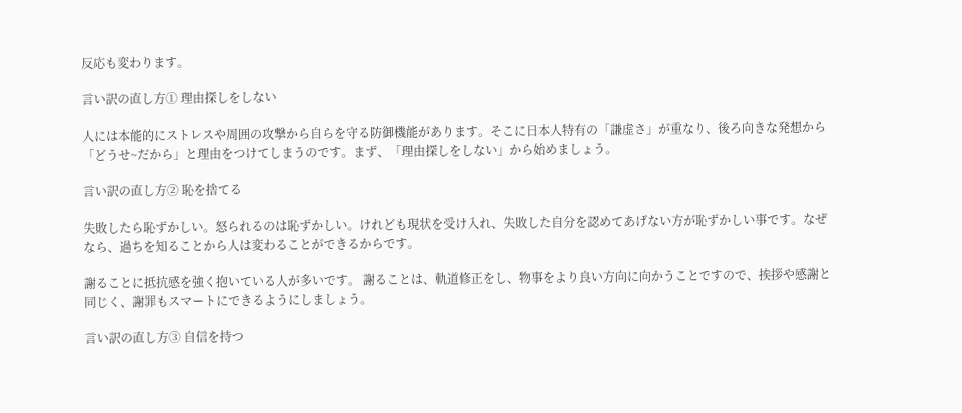反応も変わります。

言い訳の直し方① 理由探しをしない

人には本能的にストレスや周囲の攻撃から自らを守る防御機能があります。そこに日本人特有の「謙虚さ」が重なり、後ろ向きな発想から「どうせ~だから」と理由をつけてしまうのです。まず、「理由探しをしない」から始めましょう。

言い訳の直し方② 恥を捨てる

失敗したら恥ずかしい。怒られるのは恥ずかしい。けれども現状を受け入れ、失敗した自分を認めてあげない方が恥ずかしい事です。なぜなら、過ちを知ることから人は変わることができるからです。

謝ることに抵抗感を強く抱いている人が多いです。 謝ることは、軌道修正をし、物事をより良い方向に向かうことですので、挨拶や感謝と同じく、謝罪もスマートにできるようにしましょう。

言い訳の直し方③ 自信を持つ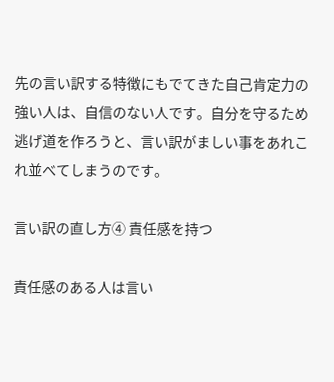先の言い訳する特徴にもでてきた自己肯定力の強い人は、自信のない人です。自分を守るため逃げ道を作ろうと、言い訳がましい事をあれこれ並べてしまうのです。

言い訳の直し方④ 責任感を持つ

責任感のある人は言い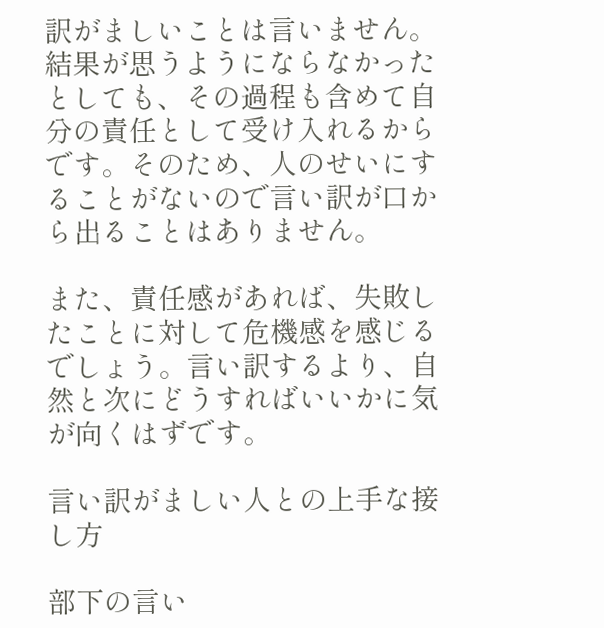訳がましいことは言いません。結果が思うようにならなかったとしても、その過程も含めて自分の責任として受け入れるからです。そのため、人のせいにすることがないので言い訳が口から出ることはありません。

また、責任感があれば、失敗したことに対して危機感を感じるでしょう。言い訳するより、自然と次にどうすればいいかに気が向くはずです。

言い訳がましい人との上手な接し方

部下の言い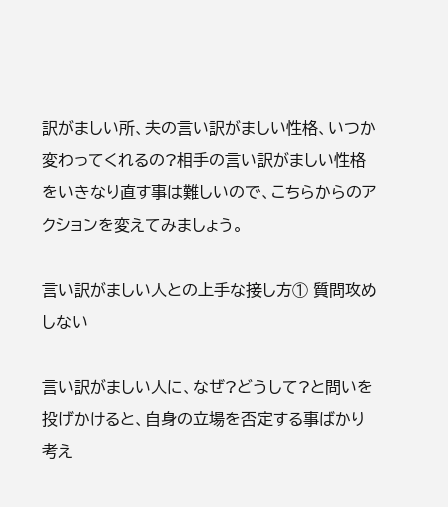訳がましい所、夫の言い訳がましい性格、いつか変わってくれるの?相手の言い訳がましい性格をいきなり直す事は難しいので、こちらからのアクションを変えてみましょう。

言い訳がましい人との上手な接し方① 質問攻めしない

言い訳がましい人に、なぜ?どうして?と問いを投げかけると、自身の立場を否定する事ばかり考え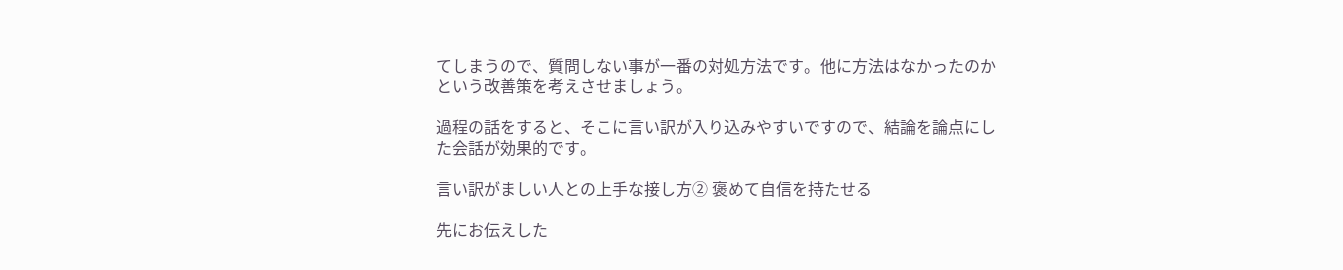てしまうので、質問しない事が一番の対処方法です。他に方法はなかったのかという改善策を考えさせましょう。

過程の話をすると、そこに言い訳が入り込みやすいですので、結論を論点にした会話が効果的です。

言い訳がましい人との上手な接し方② 褒めて自信を持たせる

先にお伝えした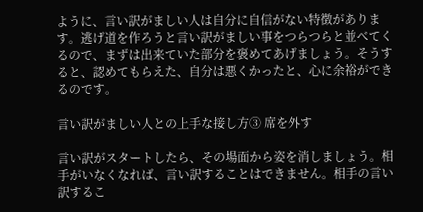ように、言い訳がましい人は自分に自信がない特徴があります。逃げ道を作ろうと言い訳がましい事をつらつらと並べてくるので、まずは出来ていた部分を褒めてあげましょう。そうすると、認めてもらえた、自分は悪くかったと、心に余裕ができるのです。

言い訳がましい人との上手な接し方③ 席を外す

言い訳がスタートしたら、その場面から姿を消しましょう。相手がいなくなれば、言い訳することはできません。相手の言い訳するこ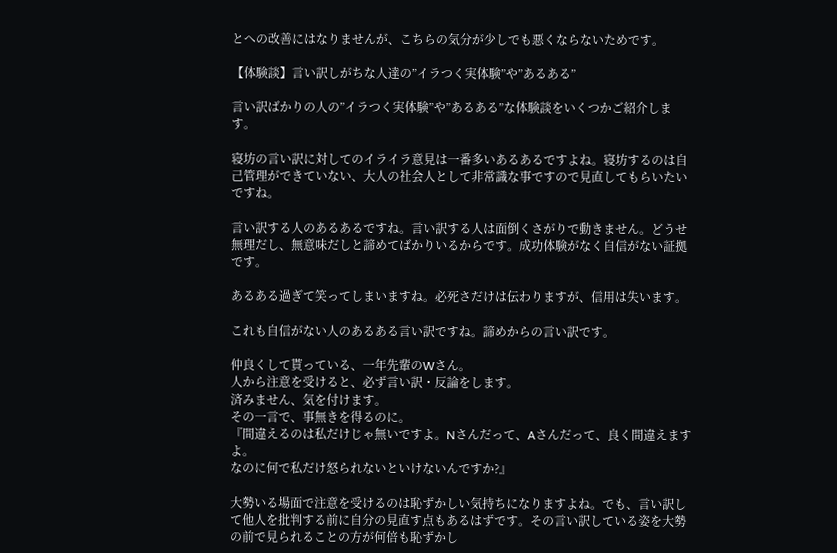とへの改善にはなりませんが、こちらの気分が少しでも悪くならないためです。

【体験談】言い訳しがちな人達の”イラつく実体験”や”あるある”

言い訳ばかりの人の”イラつく実体験”や”あるある”な体験談をいくつかご紹介します。

寝坊の言い訳に対してのイライラ意見は一番多いあるあるですよね。寝坊するのは自己管理ができていない、大人の社会人として非常識な事ですので見直してもらいたいですね。

言い訳する人のあるあるですね。言い訳する人は面倒くさがりで動きません。どうせ無理だし、無意味だしと諦めてばかりいるからです。成功体験がなく自信がない証拠です。

あるある過ぎて笑ってしまいますね。必死さだけは伝わりますが、信用は失います。

これも自信がない人のあるある言い訳ですね。諦めからの言い訳です。

仲良くして貰っている、一年先輩のWさん。
人から注意を受けると、必ず言い訳・反論をします。
済みません、気を付けます。
その一言で、事無きを得るのに。
『間違えるのは私だけじゃ無いですよ。Nさんだって、Aさんだって、良く間違えますよ。
なのに何で私だけ怒られないといけないんですか?』

大勢いる場面で注意を受けるのは恥ずかしい気持ちになりますよね。でも、言い訳して他人を批判する前に自分の見直す点もあるはずです。その言い訳している姿を大勢の前で見られることの方が何倍も恥ずかし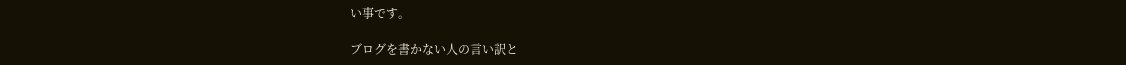い事です。

ブログを書かない人の言い訳と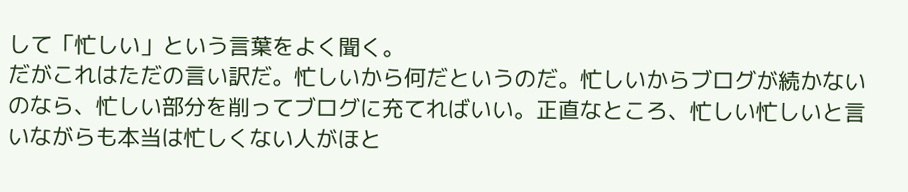して「忙しい」という言葉をよく聞く。
だがこれはただの言い訳だ。忙しいから何だというのだ。忙しいからブログが続かないのなら、忙しい部分を削ってブログに充てればいい。正直なところ、忙しい忙しいと言いながらも本当は忙しくない人がほと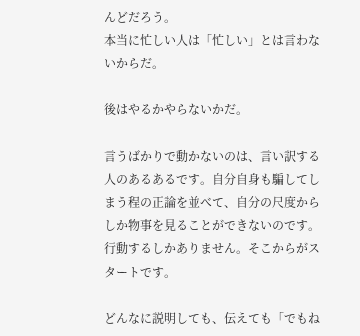んどだろう。
本当に忙しい人は「忙しい」とは言わないからだ。

後はやるかやらないかだ。

言うばかりで動かないのは、言い訳する人のあるあるです。自分自身も騙してしまう程の正論を並べて、自分の尺度からしか物事を見ることができないのです。行動するしかありません。そこからがスタートです。

どんなに説明しても、伝えても「でもね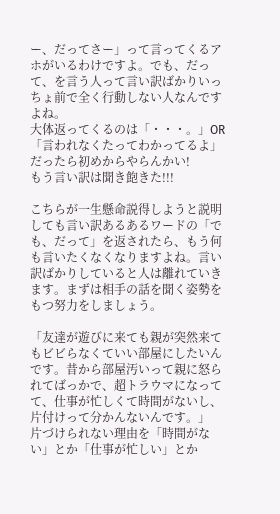ー、だってさー」って言ってくるアホがいるわけですよ。でも、だって、を言う人って言い訳ばかりいっちょ前で全く行動しない人なんですよね。
大体返ってくるのは「・・・。」OR「言われなくたってわかってるよ」だったら初めからやらんかい!
もう言い訳は聞き飽きた!!!

こちらが一生懸命説得しようと説明しても言い訳あるあるワードの「でも、だって」を返されたら、もう何も言いたくなくなりますよね。言い訳ばかりしていると人は離れていきます。まずは相手の話を聞く姿勢をもつ努力をしましょう。

「友達が遊びに来ても親が突然来てもビビらなくていい部屋にしたいんです。昔から部屋汚いって親に怒られてばっかで、超トラウマになってて、仕事が忙しくて時間がないし、片付けって分かんないんです。」
片づけられない理由を「時間がない」とか「仕事が忙しい」とか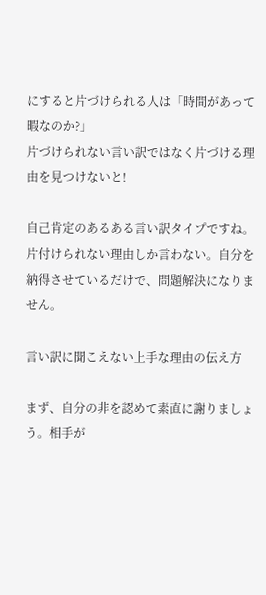にすると片づけられる人は「時間があって暇なのか?」
片づけられない言い訳ではなく片づける理由を見つけないと!

自己肯定のあるある言い訳タイプですね。片付けられない理由しか言わない。自分を納得させているだけで、問題解決になりません。

言い訳に聞こえない上手な理由の伝え方

まず、自分の非を認めて素直に謝りましょう。相手が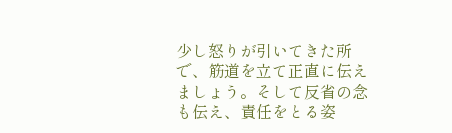少し怒りが引いてきた所で、筋道を立て正直に伝えましょう。そして反省の念も伝え、責任をとる姿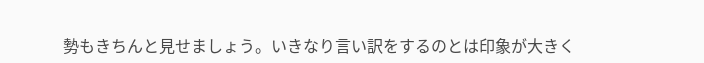勢もきちんと見せましょう。いきなり言い訳をするのとは印象が大きく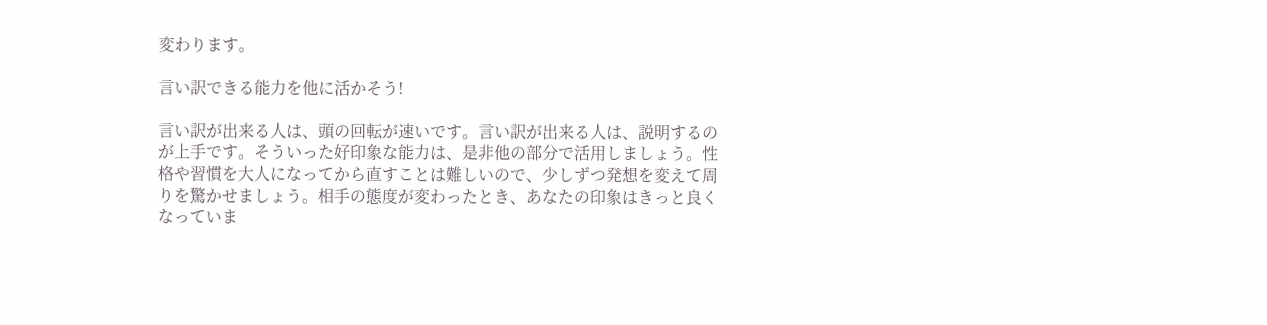変わります。

言い訳できる能力を他に活かそう!

言い訳が出来る人は、頭の回転が速いです。言い訳が出来る人は、説明するのが上手です。そういった好印象な能力は、是非他の部分で活用しましょう。性格や習慣を大人になってから直すことは難しいので、少しずつ発想を変えて周りを驚かせましょう。相手の態度が変わったとき、あなたの印象はきっと良くなっていま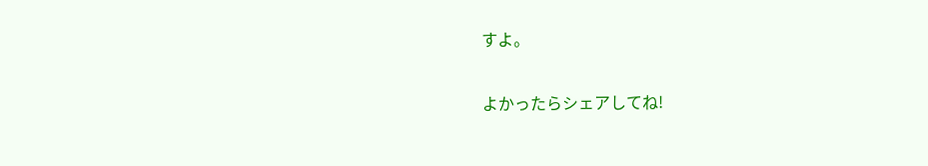すよ。

よかったらシェアしてね!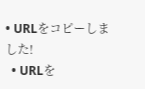• URLをコピーしました!
  • URLを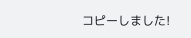コピーしました!